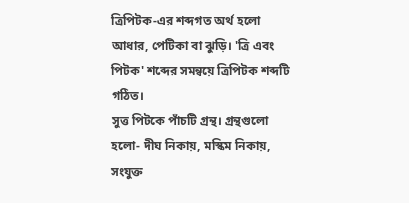ত্রিপিটক-এর শব্দগত অর্থ হলো আধার, পেটিকা বা ঝুড়ি। 'ত্রি এবং পিটক' শব্দের সমন্বয়ে ত্রিপিটক শব্দটি গঠিত।
সুত্ত পিটকে পাঁচটি গ্রন্থ। গ্রন্থগুলো হলো- দীঘ নিকায়, মস্কিম নিকায়, সংযুক্ত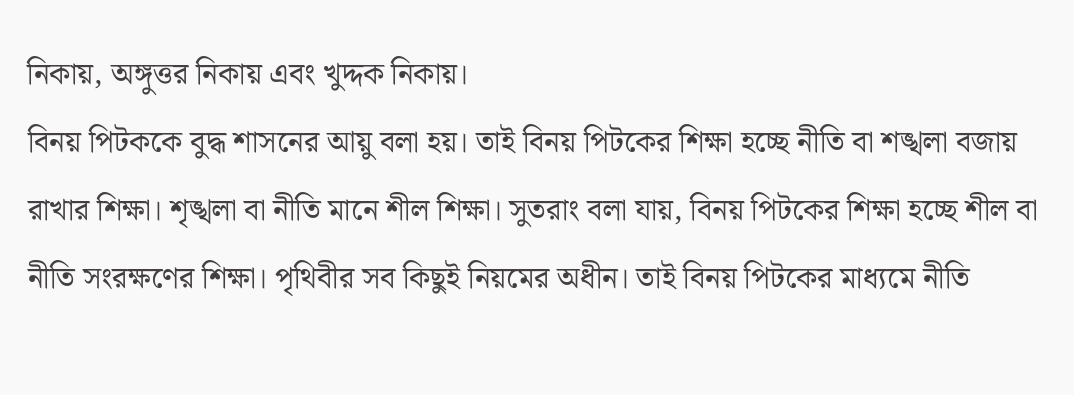নিকায়, অঙ্গুত্তর নিকায় এবং খুদ্দক নিকায়।
বিনয় পিটককে বুদ্ধ শাসনের আয়ু বলা হয়। তাই বিনয় পিটকের শিক্ষা হচ্ছে নীতি বা শঙ্খলা বজায় রাখার শিক্ষা। শৃঙ্খলা বা নীতি মানে শীল শিক্ষা। সুতরাং বলা যায়, বিনয় পিটকের শিক্ষা হচ্ছে শীল বা নীতি সংরক্ষণের শিক্ষা। পৃথিবীর সব কিছুই নিয়মের অধীন। তাই বিনয় পিটকের মাধ্যমে নীতি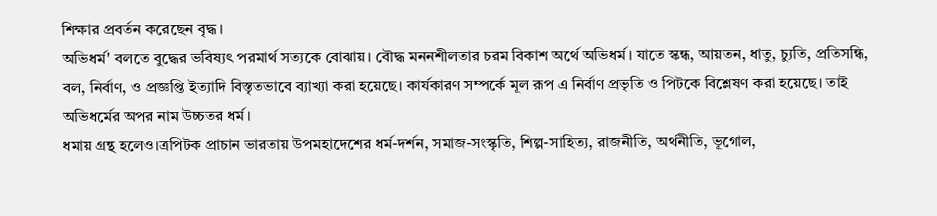শিক্ষার প্রবর্তন করেছেন বৃদ্ধ।
অভিধর্ম' বলতে বুদ্ধের ভবিষ্যৎ পরমার্থ সত্যকে বোঝায়। বৌদ্ধ মননশীলতার চরম বিকাশ অর্থে অভিধর্ম। যাতে স্কন্ধ, আয়তন, ধাতু, চ্যুতি, প্রতিসন্ধি, বল, নির্বাণ, ও প্রজ্ঞপ্তি ইত্যাদি বিস্তৃতভাবে ব্যাখ্যা করা হয়েছে। কার্যকারণ সম্পর্কে মূল রূপ এ নির্বাণ প্রভৃতি ও পিটকে বিশ্লেষণ করা হয়েছে। তাই অভিধর্মের অপর নাম উচ্চতর ধর্ম।
ধমায় গ্রন্থ হলেও।ত্রপিটক প্রাচান ভারতায় উপমহাদেশের ধর্ম-দর্শন, সমাজ-সংস্কৃতি, শিল্প-সাহিত্য, রাজনীতি, অর্থনীতি, ভূগোল,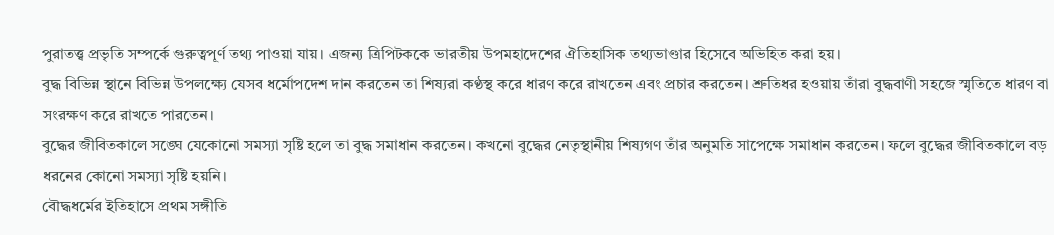পুরাতত্ত্ব প্রভৃতি সম্পর্কে গুরুত্বপূর্ণ তথ্য পাওয়া যায়। এজন্য ত্রিপিটককে ভারতীয় উপমহাদেশের ঐতিহাসিক তথ্যভাণ্ডার হিসেবে অভিহিত করা হয়।
বুদ্ধ বিভিন্ন স্থানে বিভিন্ন উপলক্ষ্যে যেসব ধর্মোপদেশ দান করতেন তা শিষ্যরা কণ্ঠস্থ করে ধারণ করে রাখতেন এবং প্রচার করতেন। শ্রুতিধর হওয়ায় তাঁরা বুদ্ধবাণী সহজে স্মৃতিতে ধারণ বা সংরক্ষণ করে রাখতে পারতেন।
বুদ্ধের জীবিতকালে সঙ্ঘে যেকোনো সমস্যা সৃষ্টি হলে তা বুদ্ধ সমাধান করতেন। কখনো বুদ্ধের নেতৃস্থানীয় শিষ্যগণ তাঁর অনুমতি সাপেক্ষে সমাধান করতেন। ফলে বুদ্ধের জীবিতকালে বড় ধরনের কোনো সমস্যা সৃষ্টি হয়নি।
বৌদ্ধধর্মের ইতিহাসে প্রথম সঙ্গীতি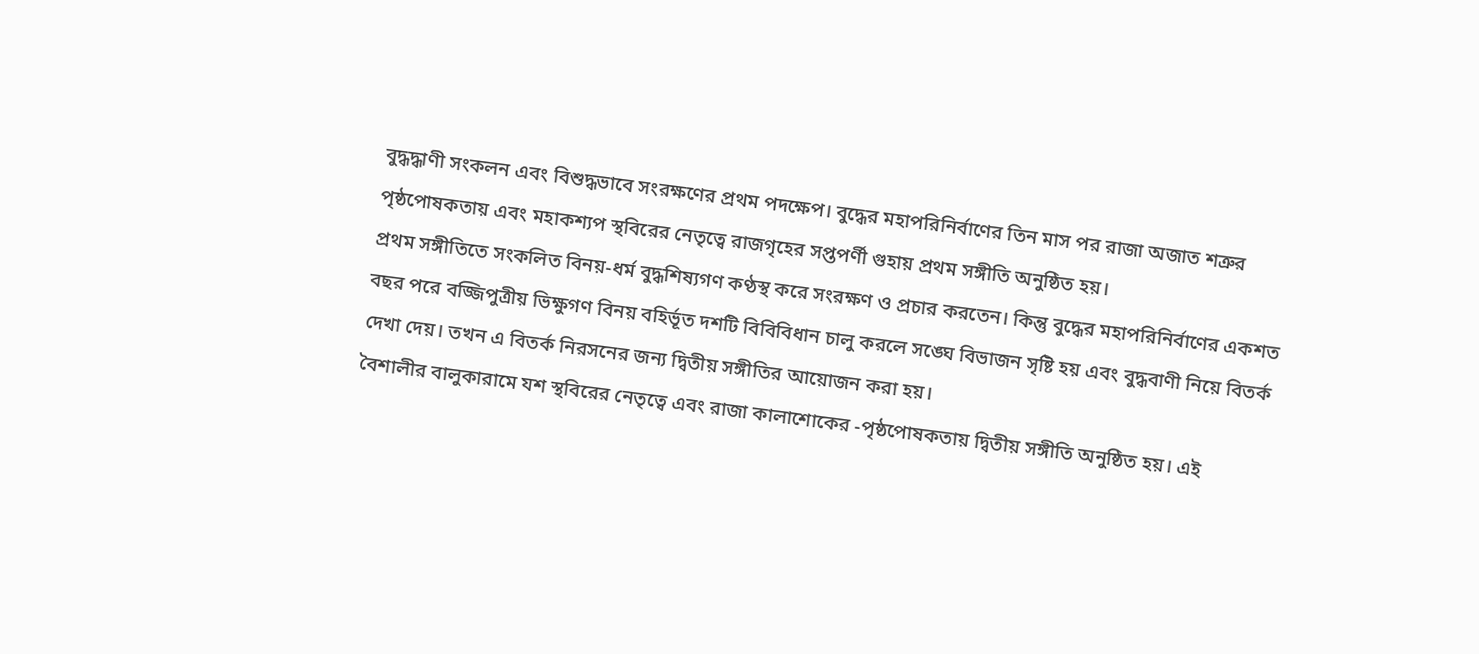বুদ্ধদ্ধাণী সংকলন এবং বিশুদ্ধভাবে সংরক্ষণের প্রথম পদক্ষেপ। বুদ্ধের মহাপরিনির্বাণের তিন মাস পর রাজা অজাত শত্রুর পৃষ্ঠপোষকতায় এবং মহাকশ্যপ স্থবিরের নেতৃত্বে রাজগৃহের সপ্তপর্ণী গুহায় প্রথম সঙ্গীতি অনুষ্ঠিত হয়।
প্রথম সঙ্গীতিতে সংকলিত বিনয়-ধর্ম বুদ্ধশিষ্যগণ কণ্ঠস্থ করে সংরক্ষণ ও প্রচার করতেন। কিন্তু বুদ্ধের মহাপরিনির্বাণের একশত বছর পরে বজ্জিপুত্রীয় ভিক্ষুগণ বিনয় বহির্ভূত দশটি বিবিবিধান চালু করলে সঙ্ঘে বিভাজন সৃষ্টি হয় এবং বুদ্ধবাণী নিয়ে বিতর্ক দেখা দেয়। তখন এ বিতর্ক নিরসনের জন্য দ্বিতীয় সঙ্গীতির আয়োজন করা হয়।
বৈশালীর বালুকারামে যশ স্থবিরের নেতৃত্বে এবং রাজা কালাশোকের -পৃষ্ঠপোষকতায় দ্বিতীয় সঙ্গীতি অনুষ্ঠিত হয়। এই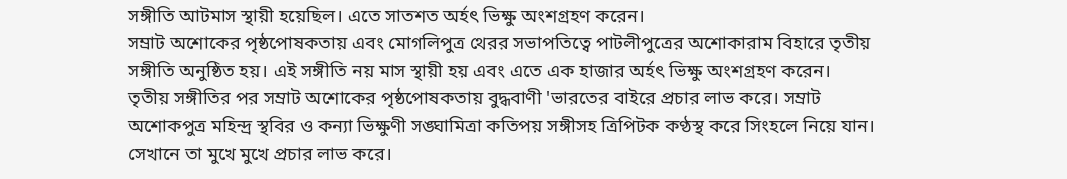সঙ্গীতি আটমাস স্থায়ী হয়েছিল। এতে সাতশত অর্হৎ ভিক্ষু অংশগ্রহণ করেন।
সম্রাট অশোকের পৃষ্ঠপোষকতায় এবং মোগলিপুত্র থেরর সভাপতিত্বে পাটলীপুত্রের অশোকারাম বিহারে তৃতীয় সঙ্গীতি অনুষ্ঠিত হয়। এই সঙ্গীতি নয় মাস স্থায়ী হয় এবং এতে এক হাজার অর্হৎ ভিক্ষু অংশগ্রহণ করেন।
তৃতীয় সঙ্গীতির পর সম্রাট অশোকের পৃষ্ঠপোষকতায় বুদ্ধবাণী 'ভারতের বাইরে প্রচার লাভ করে। সম্রাট অশোকপুত্র মহিন্দ্র স্থবির ও কন্যা ভিক্ষুণী সঙ্ঘামিত্রা কতিপয় সঙ্গীসহ ত্রিপিটক কণ্ঠস্থ করে সিংহলে নিয়ে যান। সেখানে তা মুখে মুখে প্রচার লাভ করে।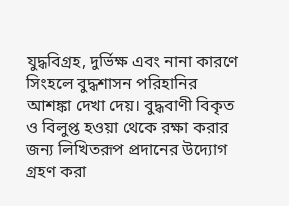যুদ্ধবিগ্রহ, দুর্ভিক্ষ এবং নানা কারণে সিংহলে বুদ্ধশাসন পরিহানির আশঙ্কা দেখা দেয়। বুদ্ধবাণী বিকৃত ও বিলুপ্ত হওয়া থেকে রক্ষা করার জন্য লিখিতরূপ প্রদানের উদ্যোগ গ্রহণ করা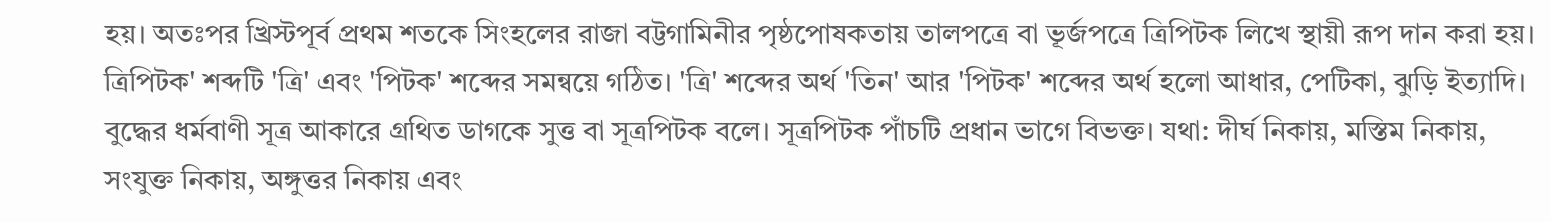হয়। অতঃপর খ্রিস্টপূর্ব প্রথম শতকে সিংহলের রাজা বট্টগামিনীর পৃষ্ঠপোষকতায় তালপত্রে বা ভূর্জপত্রে ত্রিপিটক লিখে স্থায়ী রূপ দান করা হয়।
ত্রিপিটক' শব্দটি 'ত্রি' এবং 'পিটক' শব্দের সমন্বয়ে গঠিত। 'ত্রি' শব্দের অর্থ 'তিন' আর 'পিটক' শব্দের অর্থ হলো আধার, পেটিকা, ঝুড়ি ইত্যাদি।
বুদ্ধের ধর্মবাণী সূত্র আকারে গ্রথিত ডাগকে সুত্ত বা সূত্রপিটক বলে। সূত্রপিটক পাঁচটি প্রধান ভাগে বিভক্ত। যথা: দীর্ঘ নিকায়, মস্তিম নিকায়, সংযুক্ত নিকায়, অঙ্গুত্তর নিকায় এবং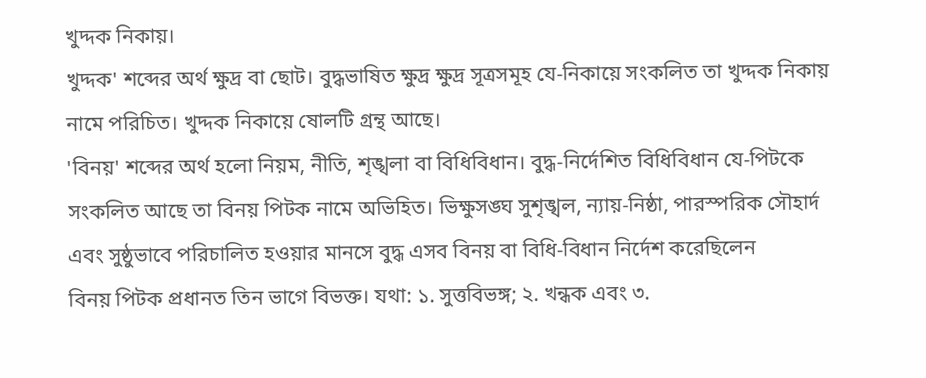খুদ্দক নিকায়।
খুদ্দক' শব্দের অর্থ ক্ষুদ্র বা ছোট। বুদ্ধভাষিত ক্ষুদ্র ক্ষুদ্র সূত্রসমূহ যে-নিকায়ে সংকলিত তা খুদ্দক নিকায় নামে পরিচিত। খুদ্দক নিকায়ে ষোলটি গ্রন্থ আছে।
'বিনয়' শব্দের অর্থ হলো নিয়ম, নীতি, শৃঙ্খলা বা বিধিবিধান। বুদ্ধ-নির্দেশিত বিধিবিধান যে-পিটকে সংকলিত আছে তা বিনয় পিটক নামে অভিহিত। ভিক্ষুসঙ্ঘ সুশৃঙ্খল, ন্যায়-নিষ্ঠা, পারস্পরিক সৌহার্দ এবং সুষ্ঠুভাবে পরিচালিত হওয়ার মানসে বুদ্ধ এসব বিনয় বা বিধি-বিধান নির্দেশ করেছিলেন
বিনয় পিটক প্রধানত তিন ভাগে বিভক্ত। যথা: ১. সুত্তবিভঙ্গ; ২. খন্ধক এবং ৩.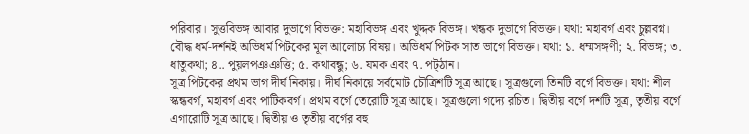পরিবার। সুত্তবিভঙ্গ আবার দুভাগে বিভক্ত: মহাবিভঙ্গ এবং খুদ্দক বিভঙ্গ। খন্ধক দুভাগে বিভক্ত। যথা: মহাবর্গ এবং চুল্লবগ্ন।
বৌদ্ধ ধর্ম-দর্শনই অভিধর্ম পিটকের মূল আলোচ্য বিষয়। অভিধর্ম পিটক সাত ভাগে বিভক্ত। যথা: ১. ধম্মসঙ্গণী; ২. বিভঙ্গ; ৩. ধাতুকথা; ৪.. পুয়লপঞঞত্তি; ৫. কথাবন্ধু; ৬. যমক এবং ৭. পট্ঠান।
সূত্র পিটকের প্রথম ভাগ দীর্ঘ নিকায়। দীর্ঘ নিকায়ে সর্বমোট চৌত্রিশটি সূত্র আছে। সূত্রগুলো তিনটি বর্গে বিভক্ত। যথা: শীল স্কন্ধবর্গ, মহাবর্গ এবং পাটিকবর্গ। প্রথম বর্গে তেরোটি সূত্র আছে। সূত্রগুলো গদ্যে রচিত। দ্বিতীয় বর্গে দশটি সূত্র, তৃতীয় বর্গে এগারোটি সূত্র আছে। দ্বিতীয় ও তৃতীয় বর্গের বহু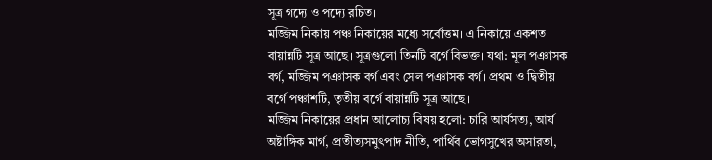সূত্র গদ্যে ও পদ্যে রচিত।
মজ্জিম নিকায় পঞ্চ নিকায়ের মধ্যে সর্বোত্তম। এ নিকায়ে একশত বায়ান্নটি সূত্র আছে। সূত্রগুলো তিনটি বর্গে বিভক্ত। যথা: মূল পঞাসক বর্গ, মজ্জিম পঞাসক বর্গ এবং সেল পঞাসক বর্গ। প্রথম ও দ্বিতীয় বর্গে পঞ্চাশটি, তৃতীয় বর্গে বায়ান্নটি সূত্র আছে।
মজ্জিম নিকায়ের প্রধান আলোচ্য বিষয় হলো: চারি আর্যসত্য, আর্য অষ্টাঙ্গিক মার্গ, প্রতীত্যসমুৎপাদ নীতি, পার্থিব ভোগসুখের অসারতা,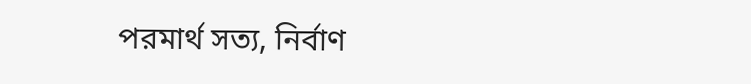পরমার্থ সত্য, নির্বাণ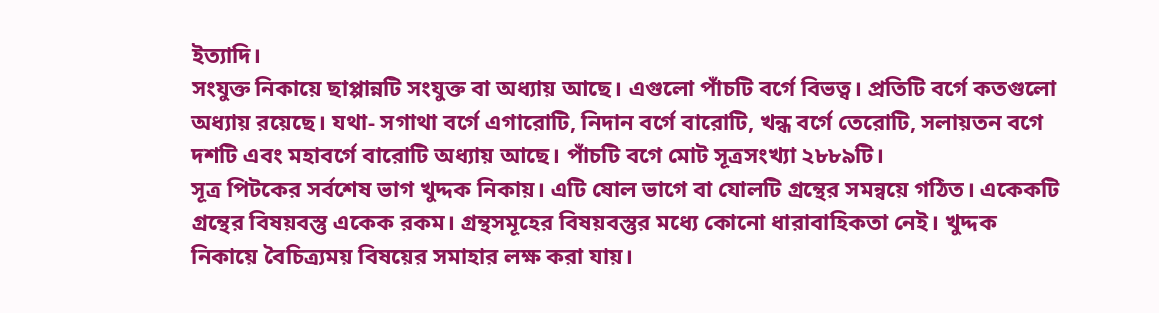ইত্যাদি।
সংযুক্ত নিকায়ে ছাপ্পান্নটি সংযুক্ত বা অধ্যায় আছে। এগুলো পাঁচটি বর্গে বিভত্ব। প্রতিটি বর্গে কতগুলো অধ্যায় রয়েছে। যথা- সগাথা বর্গে এগারোটি, নিদান বর্গে বারোটি, খন্ধ বর্গে তেরোটি, সলায়তন বগে দশটি এবং মহাবর্গে বারোটি অধ্যায় আছে। পাঁচটি বগে মোট সূত্রসংখ্যা ২৮৮৯টি।
সূত্র পিটকের সর্বশেষ ভাগ খুদ্দক নিকায়। এটি ষোল ভাগে বা যোলটি গ্রন্থের সমন্বয়ে গঠিত। একেকটি গ্রন্থের বিষয়বস্তু একেক রকম। গ্রন্থসমূহের বিষয়বস্তুর মধ্যে কোনো ধারাবাহিকতা নেই। খুদ্দক নিকায়ে বৈচিত্র্যময় বিষয়ের সমাহার লক্ষ করা যায়।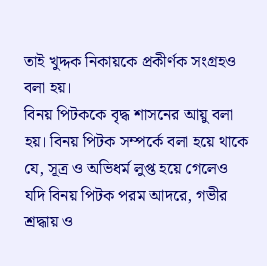তাই খুদ্দক নিকায়কে প্রকীর্ণক সংগ্রহও বলা হয়।
বিনয় পিটককে বৃদ্ধ শাসনের আয়ু বলা হয়। বিনয় পিটক সম্পর্কে বলা হয়ে থাকে যে, সূত্র ও অভিধর্ম লুপ্ত হয়ে গেলেও যদি বিনয় পিটক পরম আদরে, গভীর শ্রদ্ধায় ও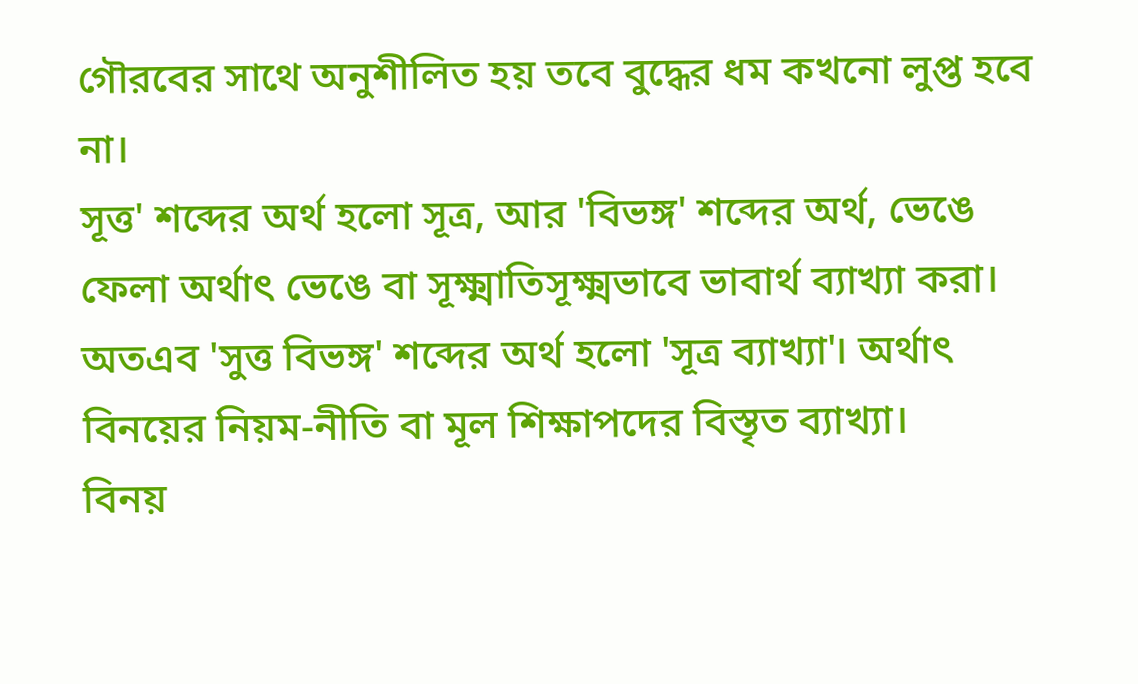গৌরবের সাথে অনুশীলিত হয় তবে বুদ্ধের ধম কখনো লুপ্ত হবে না।
সূত্ত' শব্দের অর্থ হলো সূত্র, আর 'বিভঙ্গ' শব্দের অর্থ, ভেঙে ফেলা অর্থাৎ ভেঙে বা সূক্ষ্মাতিসূক্ষ্মভাবে ভাবার্থ ব্যাখ্যা করা। অতএব 'সুত্ত বিভঙ্গ' শব্দের অর্থ হলো 'সূত্র ব্যাখ্যা'। অর্থাৎ বিনয়ের নিয়ম-নীতি বা মূল শিক্ষাপদের বিস্তৃত ব্যাখ্যা।
বিনয়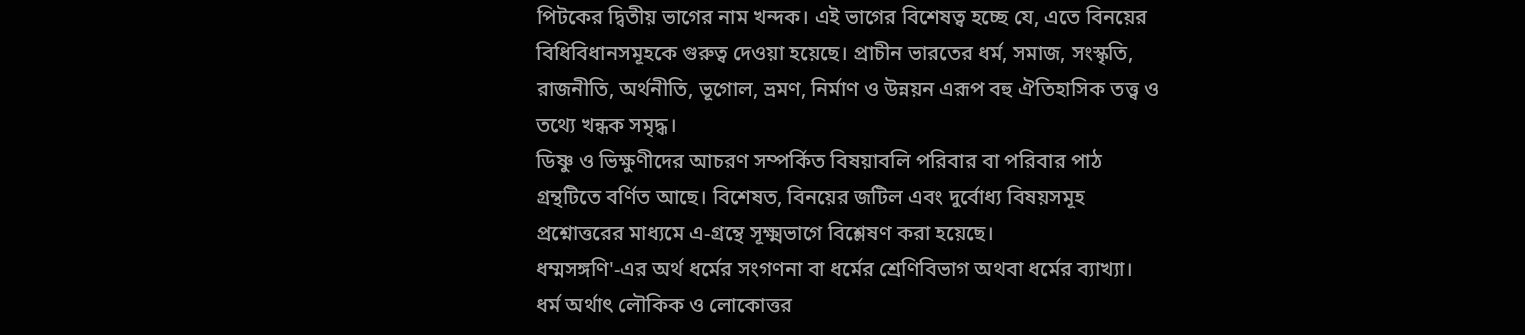পিটকের দ্বিতীয় ভাগের নাম খন্দক। এই ভাগের বিশেষত্ব হচ্ছে যে, এতে বিনয়ের বিধিবিধানসমূহকে গুরুত্ব দেওয়া হয়েছে। প্রাচীন ভারতের ধর্ম, সমাজ, সংস্কৃতি, রাজনীতি, অর্থনীতি, ভূগোল, ভ্রমণ, নির্মাণ ও উন্নয়ন এরূপ বহু ঐতিহাসিক তত্ত্ব ও তথ্যে খন্ধক সমৃদ্ধ।
ডিষ্ণু ও ভিক্ষুণীদের আচরণ সম্পর্কিত বিষয়াবলি পরিবার বা পরিবার পাঠ গ্রন্থটিতে বর্ণিত আছে। বিশেষত, বিনয়ের জটিল এবং দুর্বোধ্য বিষয়সমূহ প্রশ্নোত্তরের মাধ্যমে এ-গ্রন্থে সূক্ষ্মভাগে বিশ্লেষণ করা হয়েছে।
ধম্মসঙ্গণি'-এর অর্থ ধর্মের সংগণনা বা ধর্মের শ্রেণিবিভাগ অথবা ধর্মের ব্যাখ্যা। ধর্ম অর্থাৎ লৌকিক ও লোকোত্তর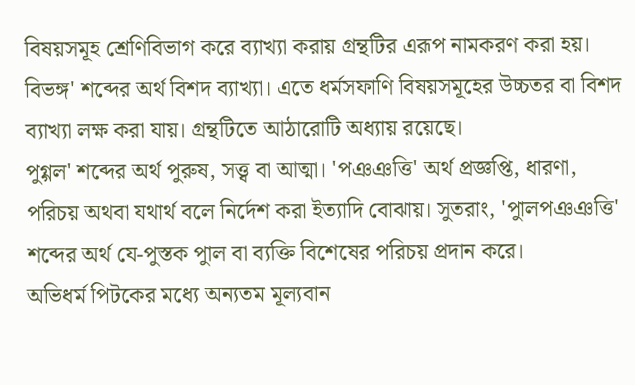বিষয়সমূহ শ্রেণিবিভাগ করে ব্যাখ্যা করায় গ্রন্থটির এরূপ নামকরণ করা হয়।
বিভঙ্গ' শব্দের অর্থ বিশদ ব্যাখ্যা। এতে ধর্মসফাণি বিষয়সমূহের উচ্চতর বা বিশদ ব্যাখ্যা লক্ষ করা যায়। গ্রন্থটিতে আঠারোটি অধ্যায় রয়েছে।
পুগ্গল' শব্দের অর্থ পুরুষ, সত্ত্ব বা আত্মা। 'পঞঞত্তি' অর্থ প্রজ্ঞপ্তি, ধারণা, পরিচয় অথবা যথার্থ বলে নির্দেশ করা ইত্যাদি বোঝায়। সুতরাং, 'পুালপঞঞত্তি' শব্দের অর্থ যে-পুস্তক পুাল বা ব্যক্তি বিশেষের পরিচয় প্রদান করে।
অভিধর্ম পিটকের মধ্যে অন্যতম মূল্যবান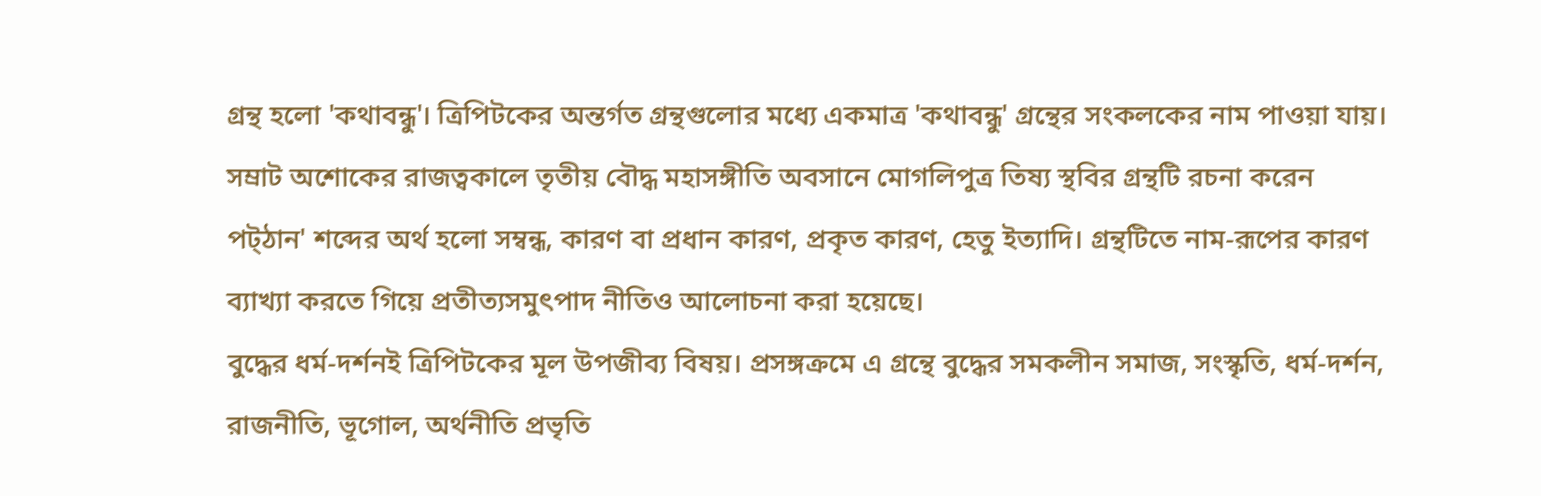গ্রন্থ হলো 'কথাবন্ধু'। ত্রিপিটকের অন্তর্গত গ্রন্থগুলোর মধ্যে একমাত্র 'কথাবন্ধু' গ্রন্থের সংকলকের নাম পাওয়া যায়। সম্রাট অশোকের রাজত্বকালে তৃতীয় বৌদ্ধ মহাসঙ্গীতি অবসানে মোগলিপুত্র তিষ্য স্থবির গ্রন্থটি রচনা করেন
পট্ঠান' শব্দের অর্থ হলো সম্বন্ধ, কারণ বা প্রধান কারণ, প্রকৃত কারণ, হেতু ইত্যাদি। গ্রন্থটিতে নাম-রূপের কারণ ব্যাখ্যা করতে গিয়ে প্রতীত্যসমুৎপাদ নীতিও আলোচনা করা হয়েছে।
বুদ্ধের ধর্ম-দর্শনই ত্রিপিটকের মূল উপজীব্য বিষয়। প্রসঙ্গক্রমে এ গ্রন্থে বুদ্ধের সমকলীন সমাজ, সংস্কৃতি, ধর্ম-দর্শন, রাজনীতি, ভূগোল, অর্থনীতি প্রভৃতি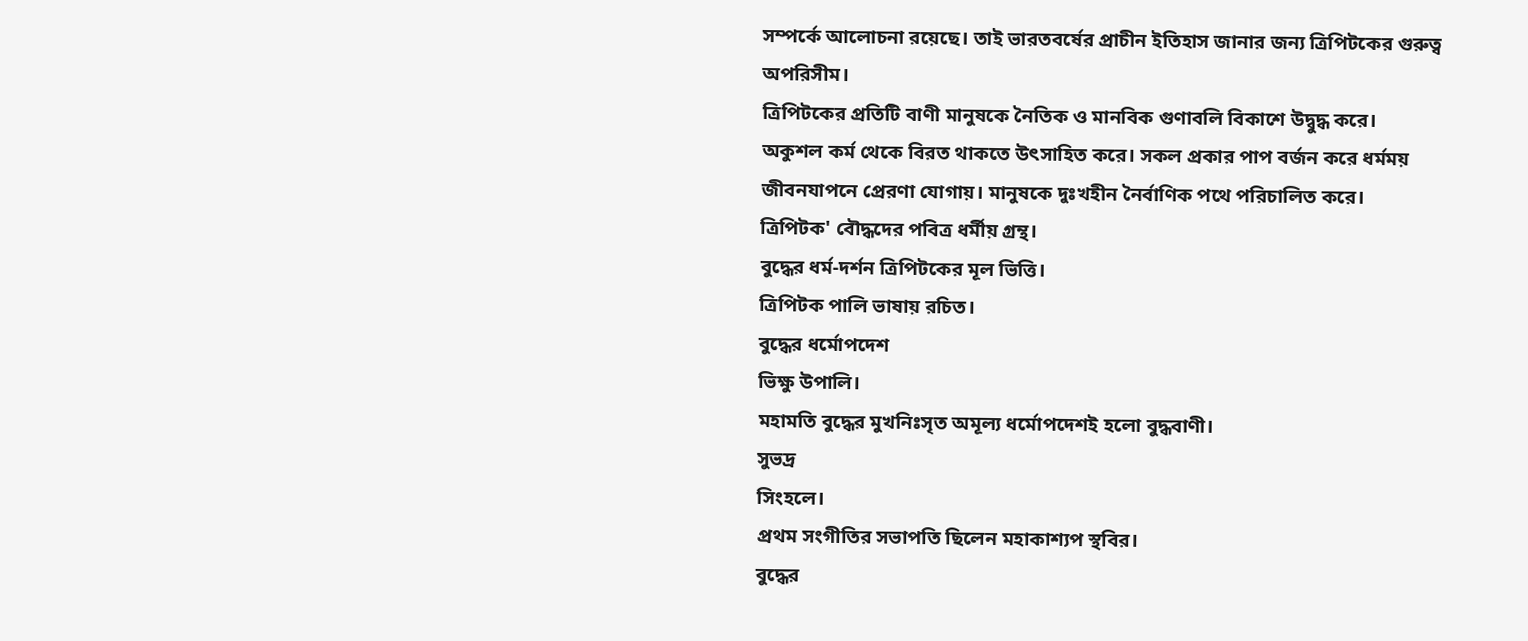সম্পর্কে আলোচনা রয়েছে। তাই ভারতবর্ষের প্রাচীন ইতিহাস জানার জন্য ত্রিপিটকের গুরুত্ব অপরিসীম।
ত্রিপিটকের প্রতিটি বাণী মানুষকে নৈতিক ও মানবিক গুণাবলি বিকাশে উদ্বুদ্ধ করে। অকুশল কর্ম থেকে বিরত থাকতে উৎসাহিত করে। সকল প্রকার পাপ বর্জন করে ধর্মময় জীবনযাপনে প্রেরণা যোগায়। মানুষকে দুঃখহীন নৈর্বাণিক পথে পরিচালিত করে।
ত্রিপিটক' বৌদ্ধদের পবিত্র ধর্মীয় গ্রন্থ।
বুদ্ধের ধর্ম-দর্শন ত্রিপিটকের মূল ভিত্তি।
ত্রিপিটক পালি ভাষায় রচিত।
বুদ্ধের ধর্মোপদেশ
ভিক্ষু উপালি।
মহামতি বুদ্ধের মুখনিঃসৃত অমূল্য ধর্মোপদেশই হলো বুদ্ধবাণী।
সুভদ্র
সিংহলে।
প্রথম সংগীতির সভাপতি ছিলেন মহাকাশ্যপ স্থবির।
বুদ্ধের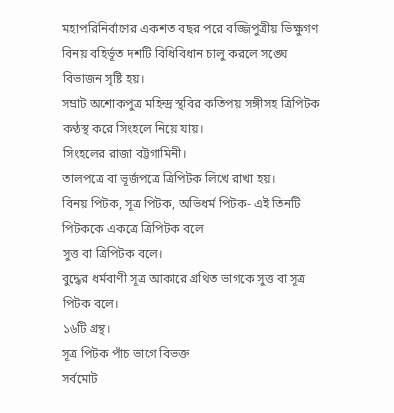মহাপরিনির্বাণের একশত বছর পরে বজ্জিপুত্রীয় ভিক্ষুগণ বিনয় বহির্ভূত দশটি বিধিবিধান চালু করলে সঙ্ঘে বিভাজন সৃষ্টি হয়।
সম্রাট অশোকপুত্র মহিন্দ্র স্থবির কতিপয় সঙ্গীসহ ত্রিপিটক কণ্ঠস্থ করে সিংহলে নিয়ে যায়।
সিংহলের রাজা বট্টগামিনী।
তালপত্রে বা ভূর্জপত্রে ত্রিপিটক লিখে রাখা হয়।
বিনয় পিটক, সূত্র পিটক, অভিধর্ম পিটক- এই তিনটি পিটককে একত্রে ত্রিপিটক বলে
সুত্ত বা ত্রিপিটক বলে।
বুদ্ধের ধর্মবাণী সূত্র আকারে গ্রথিত ভাগকে সুত্ত বা সূত্র পিটক বলে।
১৬টি গ্রন্থ।
সূত্র পিটক পাঁচ ভাগে বিভক্ত
সর্বমোট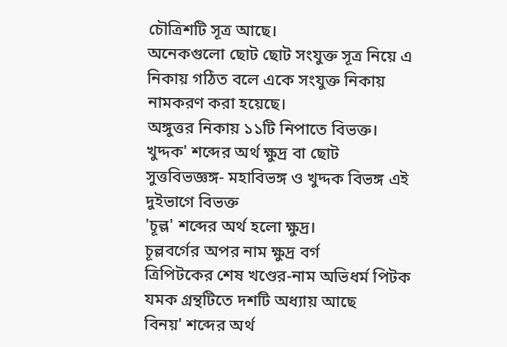চৌত্রিশটি সূত্র আছে।
অনেকগুলো ছোট ছোট সংযুক্ত সূত্র নিয়ে এ নিকায় গঠিত বলে একে সংযুক্ত নিকায় নামকরণ করা হয়েছে।
অঙ্গুত্তর নিকায় ১১টি নিপাতে বিভক্ত।
খুদ্দক' শব্দের অর্থ ক্ষুদ্র বা ছোট
সুত্তবিভজ্ঞঙ্গ- মহাবিভঙ্গ ও খুদ্দক বিভঙ্গ এই দুইভাগে বিভক্ত
'চূল্ল' শব্দের অর্থ হলো ক্ষুদ্র।
চূল্লবর্গের অপর নাম ক্ষুদ্র বর্গ
ত্রিপিটকের শেষ খণ্ডের-নাম অভিধর্ম পিটক
যমক গ্রন্থটিতে দশটি অধ্যায় আছে
বিনয়' শব্দের অর্থ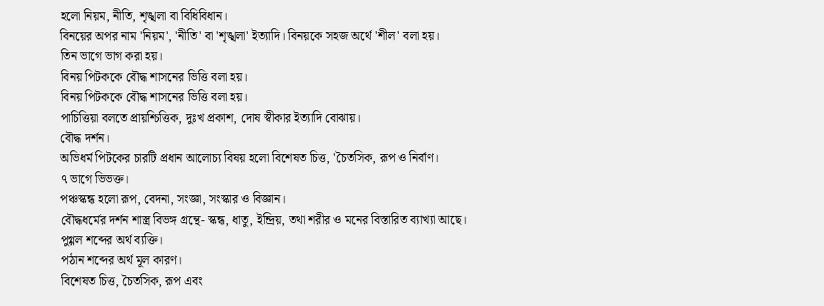হলো নিয়ম, নীতি, শৃঙ্খলা বা বিধিবিধান।
বিনয়ের অপর নাম 'নিয়ম', 'নীতি' বা 'শৃঙ্খলা' ইত্যাদি। বিনয়কে সহজ অর্থে 'শীল' বলা হয়।
তিন ভাগে ভাগ করা হয়।
বিনয় পিটককে বৌদ্ধ শাসনের ভিত্তি বলা হয়।
বিনয় পিটককে বৌদ্ধ শাসনের ভিত্তি বলা হয়।
পাচিত্তিয়া বলতে প্রায়শ্চিত্তিক, দুঃখ প্রকাশ, দোষ স্বীকার ইত্যাদি বোঝায়।
বৌদ্ধ দর্শন।
অভিধর্ম পিটকের চারটি প্রধান আলোচ্য বিষয় হলো বিশেষত চিত্ত, 'চৈতসিক, রূপ ও নির্বাণ।
৭ ভাগে ভিভক্ত।
পঞ্চস্কন্ধ হলো রূপ, বেদনা, সংজ্ঞা, সংস্কার ও বিজ্ঞান।
বৌদ্ধধর্মের দর্শন শাস্ত্র বিভঙ্গ গ্রন্থে- স্কন্ধ, ধাতু, ইন্দ্রিয়, তথা শরীর ও মনের বিস্তারিত ব্যাখ্যা আছে।
পুগ্গল শব্দের অর্থ ব্যক্তি।
পঠান শব্দের অর্থ মূল কারণ।
বিশেষত চিত্ত, চৈতসিক, রূপ এবং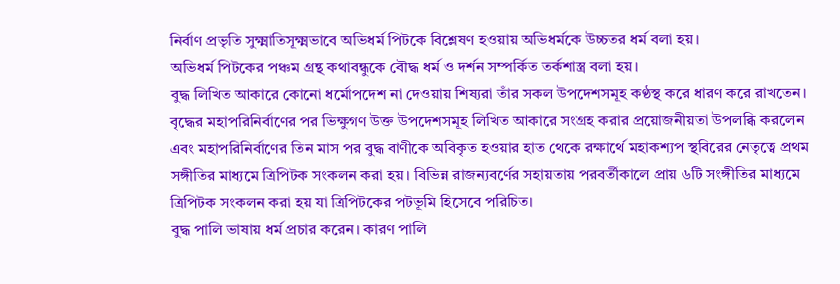নির্বাণ প্রভৃতি সুক্ষ্মাতিসূক্ষ্মভাবে অভিধর্ম পিটকে বিশ্লেষণ হওয়ায় অভিধর্মকে উচ্চতর ধর্ম বলা হয়।
অভিধর্ম পিটকের পঞ্চম গ্রন্থ কথাবন্ধুকে বৌদ্ধ ধর্ম ও দর্শন সম্পর্কিত তর্কশাস্ত্র বলা হয়।
বুদ্ধ লিখিত আকারে কোনো ধর্মোপদেশ না দেওয়ায় শিষ্যরা তাঁর সকল উপদেশসমূহ কণ্ঠস্থ করে ধারণ করে রাখতেন। বৃদ্ধের মহাপরিনির্বাণের পর ভিক্ষুগণ উক্ত উপদেশসমূহ লিখিত আকারে সংগ্রহ করার প্রয়োজনীয়তা উপলব্ধি করলেন এবং মহাপরিনির্বাণের তিন মাস পর বুদ্ধ বাণীকে অবিকৃত হওয়ার হাত থেকে রক্ষার্থে মহাকশ্যপ স্থবিরের নেতৃত্বে প্রথম সঙ্গীতির মাধ্যমে ত্রিপিটক সংকলন করা হয়। বিভিন্ন রাজন্যবর্ণের সহায়তায় পরবর্তীকালে প্রায় ৬টি সংঙ্গীতির মাধ্যমে ত্রিপিটক সংকলন করা হয় যা ত্রিপিটকের পটভূমি হিসেবে পরিচিত।
বুদ্ধ পালি ভাষায় ধর্ম প্রচার করেন। কারণ পালি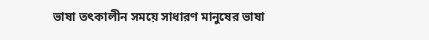ভাষা তৎকালীন সময়ে সাধারণ মানুষের ভাষা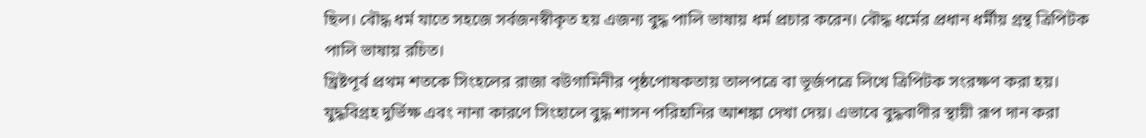ছিল। বৌদ্ধ ধর্ম যাতে সহজে সর্বজনস্বীকৃত হয় এজন্য বুদ্ধ পালি ভাষায় ধর্ম প্রচার করেন। বৌদ্ধ ধর্মের প্রধান ধর্মীয় গ্রন্থ ত্রিপিটক পালি ভাষায় রচিত।
খ্রিষ্টপূর্ব প্রথম শতকে সিংহলের রাজা বউগামিনীর পৃষ্ঠপোষকতায় তালপত্রে বা ভূর্জপত্রে লিখে ত্রিপিটক সংরক্ষণ করা হয়।
যুদ্ধবিগ্রহ দুর্ভিক্ষ এবং নানা কারণে সিংহালে বুদ্ধ শাসন পরিহানির আশঙ্কা দেখা দেয়। এভাবে বুদ্ধবাণীর স্থায়ী রূপ দান করা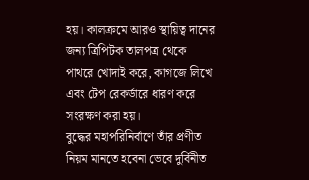হয়। কালক্রমে আরও স্থায়িত্ব দানের জন্য ত্রিপিটক তালপত্র থেকে পাথরে খোদাই করে, কাগজে লিখে এবং টেপ রেকর্ডারে ধারণ করে সংরক্ষণ করা হয়।
বুদ্ধের মহাপরিনির্বাণে তাঁর প্রণীত নিয়ম মানতে হবেনা ভেবে দুর্বিনীত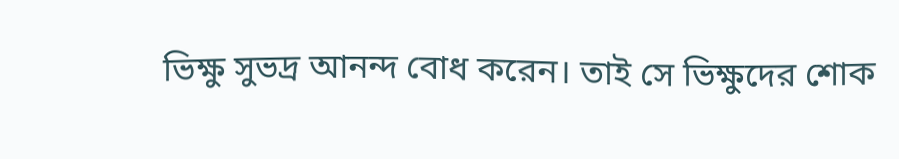ভিক্ষু সুভদ্র আনন্দ বোধ করেন। তাই সে ভিক্ষুদের শোক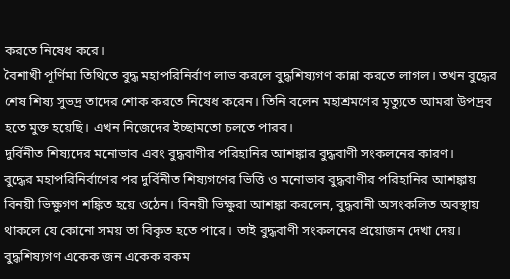করতে নিষেধ করে।
বৈশাখী পূর্ণিমা তিথিতে বুদ্ধ মহাপরিনির্বাণ লাভ করলে বুদ্ধশিষ্যগণ কান্না করতে লাগল। তখন বুদ্ধের শেষ শিষ্য সুভদ্র তাদের শোক করতে নিষেধ করেন। তিনি বলেন মহাশ্রমণের মৃত্যুতে আমরা উপদ্রব হতে মুক্ত হয়েছি। এখন নিজেদের ইচ্ছামতো চলতে পারব।
দুর্বিনীত শিষ্যদের মনোভাব এবং বুদ্ধবাণীর পরিহানির আশঙ্কার বুদ্ধবাণী সংকলনের কারণ।
বুদ্ধের মহাপরিনির্বাণের পর দুর্বিনীত শিষ্যগণের ভিত্তি ও মনোভাব বুদ্ধবাণীর পরিহানির আশঙ্কায় বিনয়ী ভিক্ষুগণ শঙ্কিত হয়ে ওঠেন। বিনয়ী ভিক্ষুরা আশঙ্কা করলেন, বুদ্ধবানী অসংকলিত অবস্থায় থাকলে যে কোনো সময় তা বিকৃত হতে পারে। তাই বুদ্ধবাণী সংকলনের প্রয়োজন দেখা দেয়।
বুদ্ধশিষ্যগণ একেক জন একেক রকম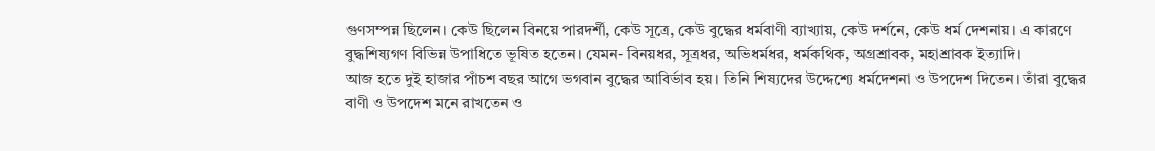গুণসম্পন্ন ছিলেন। কেউ ছিলেন বিনয়ে পারদর্শী, কেউ সূত্রে, কেউ বুদ্ধের ধর্মবাণী ব্যাখ্যায়, কেউ দর্শনে, কেউ ধর্ম দেশনায়। এ কারণে বুদ্ধশিষ্যগণ বিভিন্ন উপাধিতে ভূষিত হতেন। যেমন- বিনয়ধর, সূত্রধর, অভিধর্মধর, ধর্মকথিক, অগ্রশ্রাবক, মহাশ্রাবক ইত্যাদি।
আজ হতে দুই হাজার পাঁচশ বছর আগে ভগবান বুদ্ধের আবির্ভাব হয়। তিনি শিষ্যদের উদ্দেশ্যে ধর্মদেশনা ও উপদেশ দিতেন। তাঁরা বুদ্ধের বাণী ও উপদেশ মনে রাখতেন ও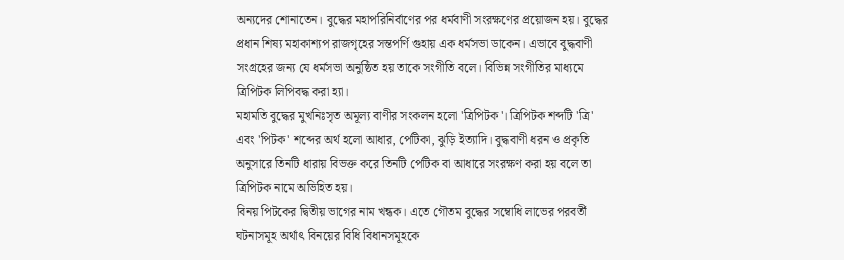অন্যদের শোনাতেন। বুদ্ধের মহাপরিনির্বাণের পর ধর্মবাণী সংরক্ষণের প্রয়োজন হয়। বুদ্ধের প্রধান শিষ্য মহাকাশ্যপ রাজগৃহের সন্তপর্ণি গুহায় এক ধর্মসভা ডাকেন। এভাবে বুদ্ধবাণী সংগ্রহের জন্য যে ধর্মসভা অনুষ্ঠিত হয় তাকে সংগীতি বলে। বিভিন্ন সংগীতির মাধ্যমে ত্রিপিটক লিপিবদ্ধ করা হ্যা।
মহামতি বুদ্ধের মুখনিঃসৃত অমূল্য বাণীর সংকলন হলো 'ত্রিপিটক'। ত্রিপিটক শব্দটি 'ত্রি' এবং 'পিটক' শব্দের অর্থ হলো আধার, পেটিকা, ঝুড়ি ইত্যাদি। বুদ্ধবাণী ধরন ও প্রকৃতি অনুসারে তিনটি ধারায় বিভক্ত করে তিনটি পেটিক বা আধারে সংরক্ষণ করা হয় বলে তা ত্রিপিটক নামে অভিহিত হয়।
বিনয় পিটকের দ্বিতীয় ভাগের নাম খন্ধক। এতে গৌতম বুদ্ধের সম্বোধি লাভের পরবর্তী ঘটনাসমূহ অর্থাৎ বিনয়ের বিধি বিধানসমূহকে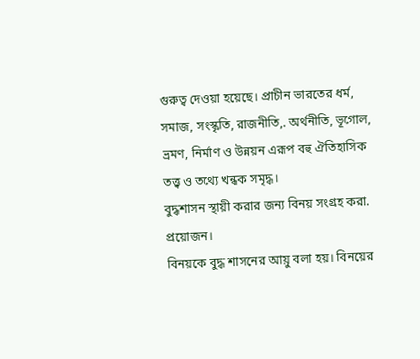গুরুত্ব দেওয়া হয়েছে। প্রাচীন ভারতের ধর্ম, সমাজ, সংস্কৃতি, রাজনীতি,. অর্থনীতি, ভূগোল, ভ্রমণ, নির্মাণ ও উন্নয়ন এরূপ বহু ঐতিহাসিক তত্ত্ব ও তথ্যে খন্ধক সমৃদ্ধ।
বুদ্ধশাসন স্থায়ী করার জন্য বিনয় সংগ্রহ করা. প্রয়োজন।
বিনয়কে বুদ্ধ শাসনের আয়ু বলা হয়। বিনয়ের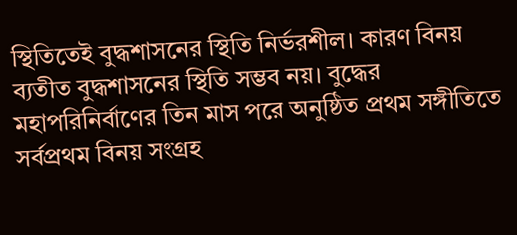স্থিতিতেই বুদ্ধশাসনের স্থিতি নির্ভরশীল। কারণ বিনয় ব্যতীত বুদ্ধশাসনের স্থিতি সম্ভব নয়। বুদ্ধের মহাপরিনির্বাণের তিন মাস পরে অনুষ্ঠিত প্রথম সঙ্গীতিতে সর্বপ্রথম বিনয় সংগ্রহ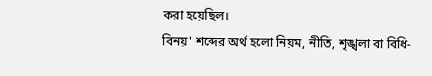করা হয়েছিল।
বিনয়' শব্দের অর্থ হলো নিয়ম, নীতি, শৃঙ্খলা বা বিধি-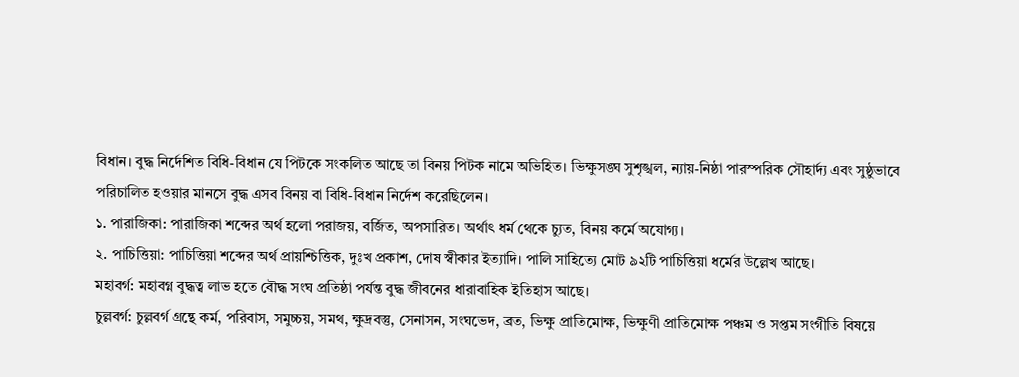বিধান। বুদ্ধ নির্দেশিত বিধি-বিধান যে পিটকে সংকলিত আছে তা বিনয় পিটক নামে অভিহিত। ভিক্ষুসঙ্ঘ সুশৃঙ্খল, ন্যায়-নিষ্ঠা পারস্পরিক সৌহার্দ্য এবং সুষ্ঠুভাবে পরিচালিত হওয়ার মানসে বুদ্ধ এসব বিনয় বা বিধি-বিধান নির্দেশ করেছিলেন।
১. পারাজিকা: পারাজিকা শব্দের অর্থ হলো পরাজয়, বর্জিত, অপসারিত। অর্থাৎ ধর্ম থেকে চ্যুত, বিনয় কর্মে অযোগ্য।
২. পাচিত্তিয়া: পাচিত্তিয়া শব্দের অর্থ প্রায়শ্চিত্তিক, দুঃখ প্রকাশ, দোষ স্বীকার ইত্যাদি। পালি সাহিত্যে মোট ৯২টি পাচিত্তিয়া ধর্মের উল্লেখ আছে।
মহাবর্গ: মহাবগ্ন বুদ্ধত্ব লাভ হতে বৌদ্ধ সংঘ প্রতিষ্ঠা পর্যন্ত বুদ্ধ জীবনের ধারাবাহিক ইতিহাস আছে।
চুল্লবর্গ: চুল্লবর্গ গ্রন্থে কর্ম, পরিবাস, সমুচ্চয়, সমথ, ক্ষুদ্রবস্তু, সেনাসন, সংঘভেদ, ব্রত, ভিক্ষু প্রাতিমোক্ষ, ভিক্ষুণী প্রাতিমোক্ষ পঞ্চম ও সপ্তম সংগীতি বিষয়ে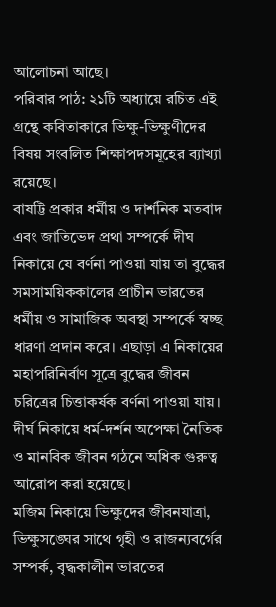আলোচনা আছে।
পরিবার পাঠ: ২১টি অধ্যায়ে রচিত এই গ্রন্থে কবিতাকারে ভিক্ষু-ভিক্ষুণীদের বিষয় সংবলিত শিক্ষাপদসমূহের ব্যাখ্যা রয়েছে।
বাষট্টি প্রকার ধর্মীয় ও দার্শনিক মতবাদ এবং জাতিভেদ প্রথা সম্পর্কে দীঘ নিকায়ে যে বর্ণনা পাওয়া যায় তা বুদ্ধের সমসাময়িককালের প্রাচীন ভারতের ধর্মীয় ও সামাজিক অবস্থা সম্পর্কে স্বচ্ছ ধারণা প্রদান করে। এছাড়া এ নিকায়ের মহাপরিনির্বাণ সূত্রে বুদ্ধের জীবন চরিত্রের চিত্তাকর্ষক বর্ণনা পাওয়া যায়। দীর্ঘ নিকায়ে ধর্ম-দর্শন অপেক্ষা নৈতিক ও মানবিক জীবন গঠনে অধিক গুরুত্ব আরোপ করা হয়েছে।
মজিম নিকায়ে ভিক্ষুদের জীবনযাত্রা, ভিক্ষুসঙ্ঘের সাথে গৃহী ও রাজন্যবর্গের সম্পর্ক, বৃদ্ধকালীন ভারতের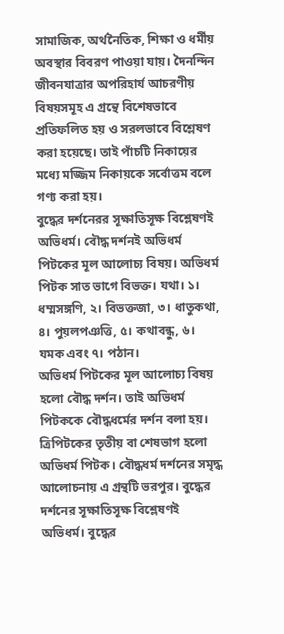সামাজিক, অর্থনৈতিক, শিক্ষা ও ধর্মীয় অবস্থার বিবরণ পাওয়া যায়। দৈনন্দিন জীবনযাত্রার অপরিহার্য আচরণীয় বিষয়সমূহ এ গ্রন্থে বিশেষভাবে প্রতিফলিত হয় ও সরলভাবে বিশ্লেষণ করা হয়েছে। তাই পাঁচটি নিকায়ের মধ্যে মজ্জিম নিকায়কে সর্বোত্তম বলে গণ্য করা হয়।
বুদ্ধের দর্শনেরর সূক্ষাতিসূক্ষ বিশ্লেষণই অভিধর্ম। বৌদ্ধ দর্শনই অভিধর্ম পিটকের মূল আলোচ্য বিষয়। অভিধর্ম পিটক সাত ভাগে বিভক্ত। যথা। ১। ধম্মসঙ্গণি, ২। বিভক্তজা, ৩। ধাতুকথা, ৪। পুয়লপঞত্তি, ৫। কথাবন্ধু, ৬। যমক এবং ৭। পঠান।
অভিধর্ম পিটকের মূল আলোচ্য বিষয় হলো বৌদ্ধ দর্শন। তাই অভিধর্ম পিটককে বৌদ্ধধর্মের দর্শন বলা হয়। ত্রিপিটকের তৃতীয় বা শেষভাগ হলো অভিধর্ম পিটক। বৌদ্ধধর্ম দর্শনের সমৃদ্ধ আলোচনায় এ গ্রন্থটি ভরপুর। বুদ্ধের দর্শনের সূক্ষাতিসূক্ষ বিশ্লেষণই অভিধর্ম। বুদ্ধের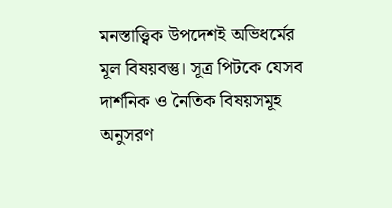মনস্তাত্ত্বিক উপদেশই অভিধর্মের মূল বিষয়বস্তু। সূত্র পিটকে যেসব দার্শনিক ও নৈতিক বিষয়সমূহ অনুসরণ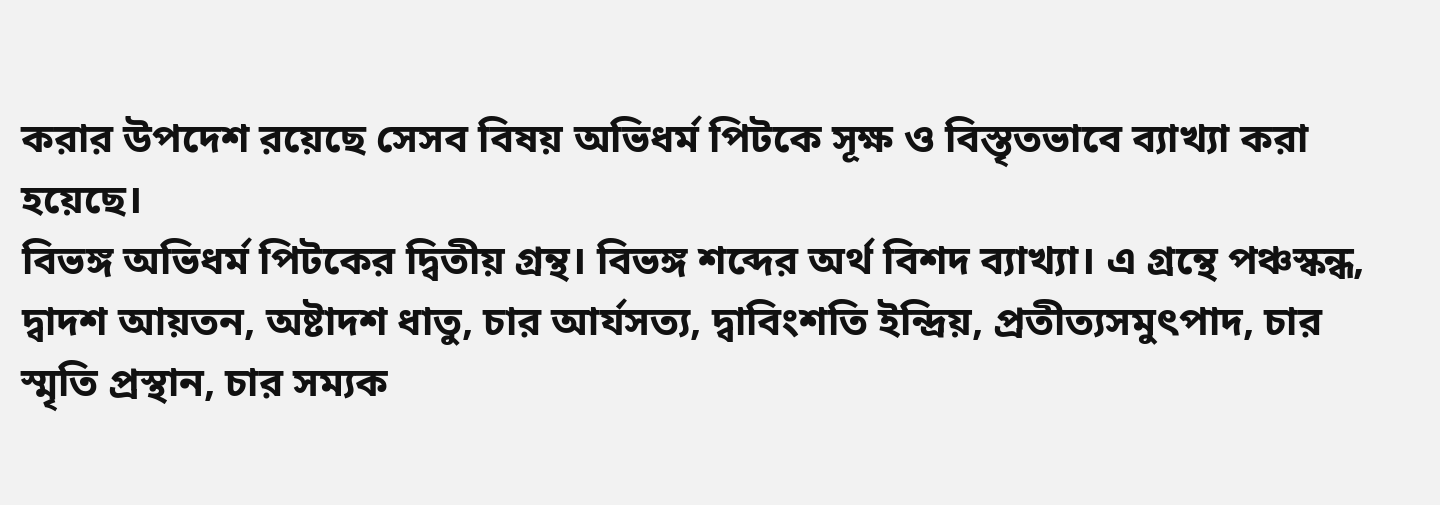করার উপদেশ রয়েছে সেসব বিষয় অভিধর্ম পিটকে সূক্ষ ও বিস্তৃতভাবে ব্যাখ্যা করা হয়েছে।
বিভঙ্গ অভিধর্ম পিটকের দ্বিতীয় গ্রন্থ। বিভঙ্গ শব্দের অর্থ বিশদ ব্যাখ্যা। এ গ্রন্থে পঞ্চস্কন্ধ, দ্বাদশ আয়তন, অষ্টাদশ ধাতু, চার আর্যসত্য, দ্বাবিংশতি ইন্দ্রিয়, প্রতীত্যসমুৎপাদ, চার স্মৃতি প্রস্থান, চার সম্যক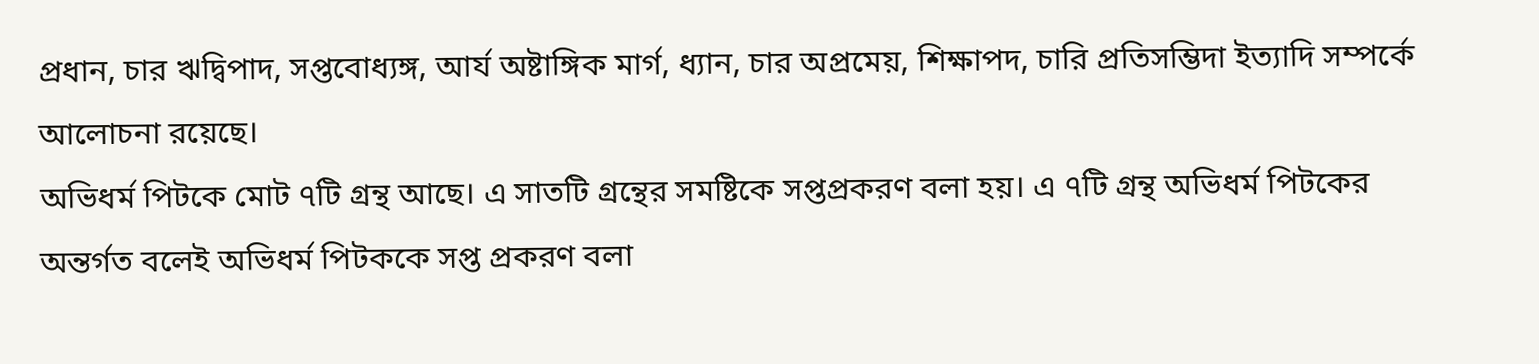প্রধান, চার ঋদ্বিপাদ, সপ্তবোধ্যঙ্গ, আর্য অষ্টাঙ্গিক মার্গ, ধ্যান, চার অপ্রমেয়, শিক্ষাপদ, চারি প্রতিসম্ভিদা ইত্যাদি সম্পর্কে আলোচনা রয়েছে।
অভিধর্ম পিটকে মোট ৭টি গ্রন্থ আছে। এ সাতটি গ্রন্থের সমষ্টিকে সপ্তপ্রকরণ বলা হয়। এ ৭টি গ্রন্থ অভিধর্ম পিটকের অন্তর্গত বলেই অভিধর্ম পিটককে সপ্ত প্রকরণ বলা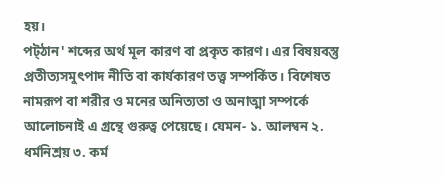হয়।
পট্ঠান' শব্দের অর্থ মূল কারণ বা প্রকৃত কারণ। এর বিষয়বস্তু প্রতীত্যসমুৎপাদ নীতি বা কার্যকারণ তত্ত্ব সম্পর্কিত। বিশেষত নামরূপ বা শরীর ও মনের অনিত্যতা ও অনাত্মা সম্পর্কে আলোচনাই এ গ্রন্থে গুরুত্ব পেয়েছে। যেমন- ১. আলম্বন ২. ধর্মনিশ্রয় ৩. কর্ম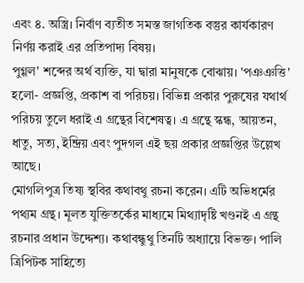এবং ৪. অস্ত্রি। নির্বাণ ব্যতীত সমস্ত জাগতিক বস্তুর কার্যকারণ নির্ণয় করাই এর প্রতিপাদ্য বিষয়।
পুগ্গল' শব্দের অর্থ ব্যক্তি, যা দ্বারা মানুষকে বোঝায়। 'পঞঞত্তি' হলো- প্রজ্ঞপ্তি, প্রকাশ বা পরিচয়। বিভিন্ন প্রকার পুরুষের যথার্থ পরিচয় তুলে ধরাই এ গ্রন্থের বিশেষত্ব। এ গ্রন্থে স্কন্ধ, আয়তন, ধাতু, সত্য, ইন্দ্রিয় এবং পুদগল এই ছয় প্রকার প্রজ্ঞপ্তির উল্লেখ আছে।
মোগলিপুত্র তিষ্য স্থবির কথাবথু রচনা করেন। এটি অভিধর্মের পথ্যম গ্রন্থ। মূলত যুক্তিতর্কের মাধ্যমে মিথ্যাদৃষ্টি খণ্ডনই এ গ্রন্থ রচনার প্রধান উদ্দেশ্য। কথাবন্ধুথু তিনটি অধ্যায়ে বিভক্ত। পালি ত্রিপিটক সাহিত্যে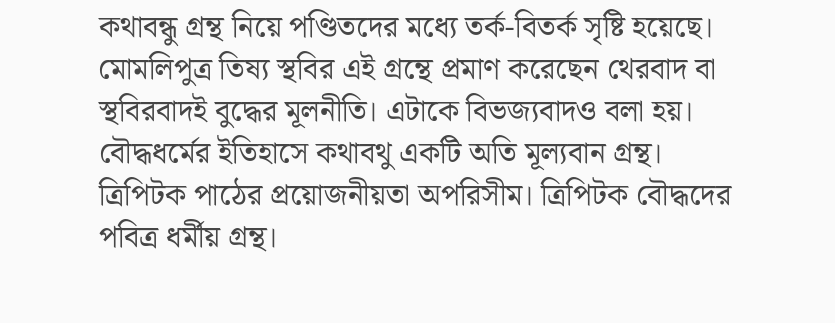কথাবন্ধু গ্রন্থ নিয়ে পণ্ডিতদের মধ্যে তর্ক-বিতর্ক সৃষ্টি হয়েছে। মোমলিপুত্র তিষ্য স্থবির এই গ্রন্থে প্রমাণ করেছেন থেরবাদ বা স্থবিরবাদই বুদ্ধের মূলনীতি। এটাকে বিভজ্যবাদও বলা হয়। বৌদ্ধধর্মের ইতিহাসে কথাবথু একটি অতি মূল্যবান গ্রন্থ।
ত্রিপিটক পাঠের প্রয়োজনীয়তা অপরিসীম। ত্রিপিটক বৌদ্ধদের পবিত্র ধর্মীয় গ্রন্থ।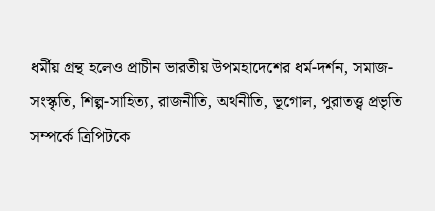ধর্মীয় গ্রন্থ হলেও প্রাচীন ভারতীয় উপমহাদেশের ধর্ম-দর্শন, সমাজ-সংস্কৃতি, শিল্প-সাহিত্য, রাজনীতি, অর্থনীতি, ভূগোল, পুরাতত্ত্ব প্রভৃতি সম্পর্কে ত্রিপিটকে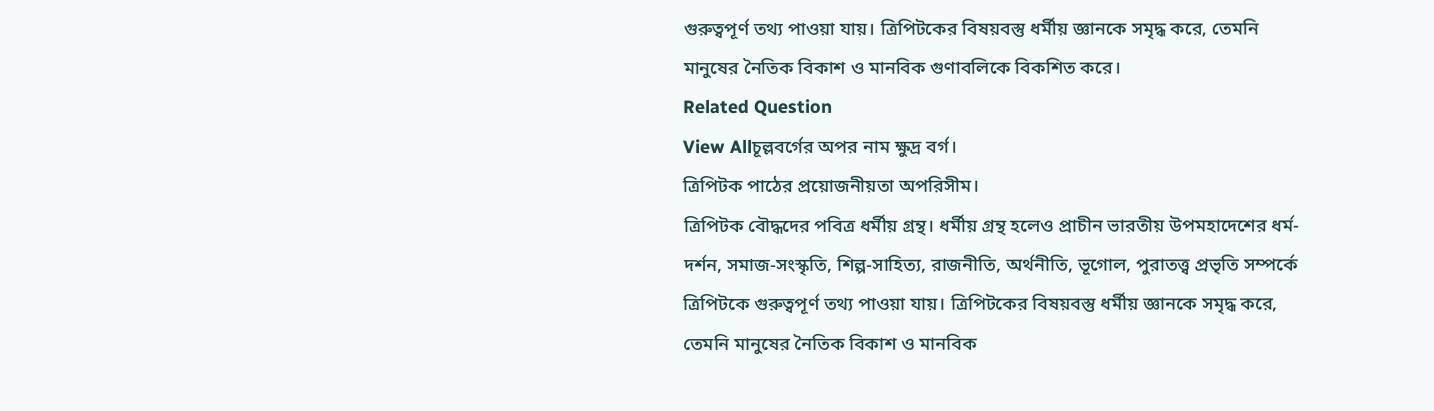গুরুত্বপূর্ণ তথ্য পাওয়া যায়। ত্রিপিটকের বিষয়বস্তু ধর্মীয় জ্ঞানকে সমৃদ্ধ করে, তেমনি মানুষের নৈতিক বিকাশ ও মানবিক গুণাবলিকে বিকশিত করে।
Related Question
View Allচূল্লবর্গের অপর নাম ক্ষুদ্র বর্গ।
ত্রিপিটক পাঠের প্রয়োজনীয়তা অপরিসীম।
ত্রিপিটক বৌদ্ধদের পবিত্র ধর্মীয় গ্রন্থ। ধর্মীয় গ্রন্থ হলেও প্রাচীন ভারতীয় উপমহাদেশের ধর্ম-দর্শন, সমাজ-সংস্কৃতি, শিল্প-সাহিত্য, রাজনীতি, অর্থনীতি, ভূগোল, পুরাতত্ত্ব প্রভৃতি সম্পর্কে ত্রিপিটকে গুরুত্বপূর্ণ তথ্য পাওয়া যায়। ত্রিপিটকের বিষয়বস্তু ধর্মীয় জ্ঞানকে সমৃদ্ধ করে, তেমনি মানুষের নৈতিক বিকাশ ও মানবিক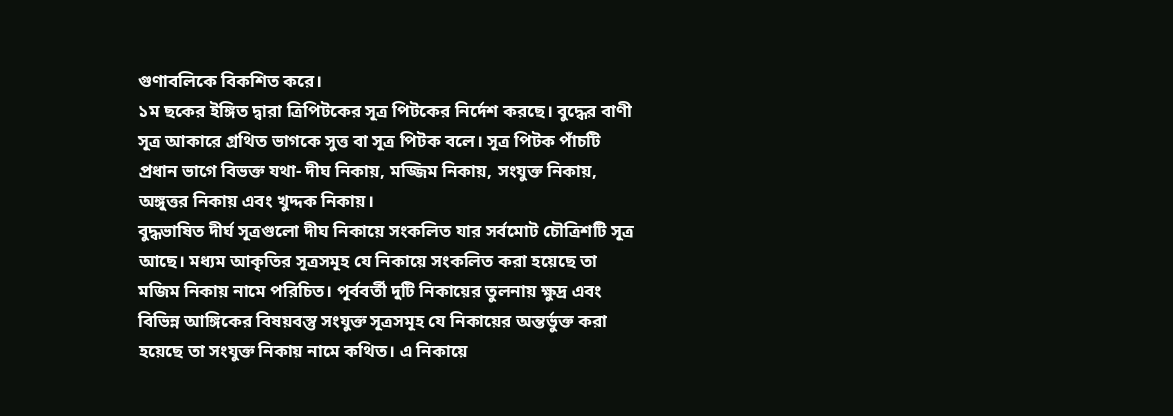গুণাবলিকে বিকশিত করে।
১ম ছকের ইঙ্গিত দ্বারা ত্রিপিটকের সূত্র পিটকের নির্দেশ করছে। বুদ্ধের বাণী সূত্র আকারে গ্রথিত ভাগকে সুত্ত বা সূত্র পিটক বলে। সূত্র পিটক পাঁচটি প্রধান ভাগে বিভক্ত যথা- দীঘ নিকায়, মজ্জিম নিকায়, সংযুক্ত নিকায়, অঙ্গুত্তর নিকায় এবং খুদ্দক নিকায়।
বুদ্ধভাষিত দীর্ঘ সূত্রগুলো দীঘ নিকায়ে সংকলিত যার সর্বমোট চৌত্রিশটি সূত্র আছে। মধ্যম আকৃতির সূত্রসমূহ যে নিকায়ে সংকলিত করা হয়েছে তা মজিম নিকায় নামে পরিচিত। পূর্ববর্তী দুটি নিকায়ের তুলনায় ক্ষুদ্র এবং বিভিন্ন আঙ্গিকের বিষয়বস্তু সংযুক্ত সূত্রসমূহ যে নিকায়ের অন্তর্ভুক্ত করা হয়েছে তা সংযুক্ত নিকায় নামে কথিত। এ নিকায়ে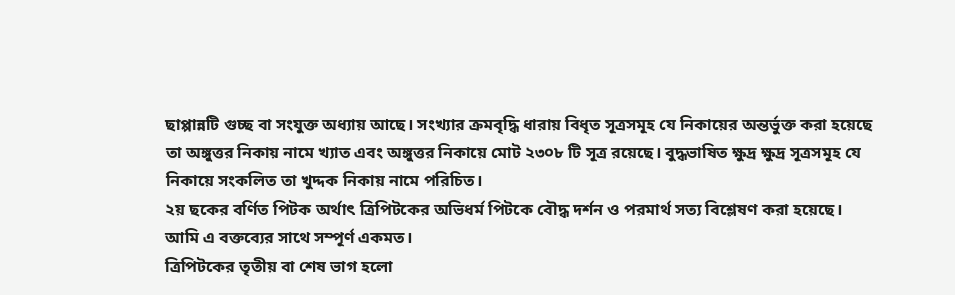ছাপ্পান্নটি গুচ্ছ বা সংযুক্ত অধ্যায় আছে। সংখ্যার ক্রমবৃদ্ধি ধারায় বিধৃত সূত্রসমূহ যে নিকায়ের অন্তর্ভুক্ত করা হয়েছে তা অঙ্গুত্তর নিকায় নামে খ্যাত এবং অঙ্গুত্তর নিকায়ে মোট ২৩০৮ টি সূত্র রয়েছে। বুদ্ধভাষিত ক্ষুদ্র ক্ষুদ্র সূত্রসমূহ যে নিকায়ে সংকলিত তা খুদ্দক নিকায় নামে পরিচিত।
২য় ছকের বর্ণিত পিটক অর্থাৎ ত্রিপিটকের অভিধর্ম পিটকে বৌদ্ধ দর্শন ও পরমার্থ সত্য বিশ্লেষণ করা হয়েছে। আমি এ বক্তব্যের সাথে সম্পূর্ণ একমত।
ত্রিপিটকের তৃতীয় বা শেষ ভাগ হলো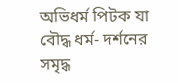অভিধর্ম পিটক যা বৌদ্ধ ধর্ম- দর্শনের সমৃদ্ধ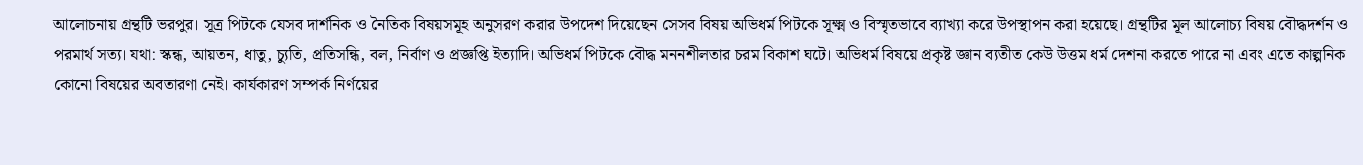আলোচনায় গ্রন্থটি ভরপুর। সূত্র পিটকে যেসব দার্শনিক ও নৈতিক বিষয়সমূহ অনুসরণ করার উপদেশ দিয়েছেন সেসব বিষয় অভিধর্ম পিটকে সূক্ষ্ম ও বিস্মৃতভাবে ব্যাখ্যা করে উপস্থাপন করা হয়েছে। গ্রন্থটির মূল আলোচ্য বিষয় বৌদ্ধদর্শন ও পরমার্থ সত্য। যথা: স্কন্ধ, আয়তন, ধাতু, চ্যুতি, প্রতিসন্ধি, বল, নির্বাণ ও প্রজ্ঞপ্তি ইত্যাদি। অভিধর্ম পিটকে বৌদ্ধ মননশীলতার চরম বিকাশ ঘটে। অভিধর্ম বিষয়ে প্রকৃষ্ট জ্ঞান ব্যতীত কেউ উত্তম ধর্ম দেশনা করতে পারে না এবং এতে কাল্পনিক কোনো বিষয়ের অবতারণা নেই। কার্যকারণ সম্পর্ক নির্ণয়ের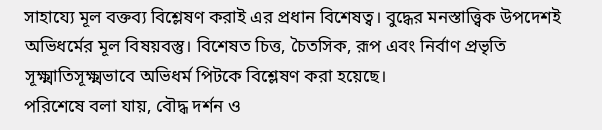সাহায্যে মূল বক্তব্য বিশ্লেষণ করাই এর প্রধান বিশেষত্ব। বুদ্ধের মনস্তাত্ত্বিক উপদেশই অভিধর্মের মূল বিষয়বস্তু। বিশেষত চিত্ত, চৈতসিক, রূপ এবং নির্বাণ প্রভৃতি সূক্ষ্মাতিসূক্ষ্মভাবে অভিধর্ম পিটকে বিশ্লেষণ করা হয়েছে।
পরিশেষে বলা যায়, বৌদ্ধ দর্শন ও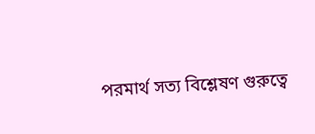পরমার্থ সত্য বিশ্লেষণ গুরুত্বে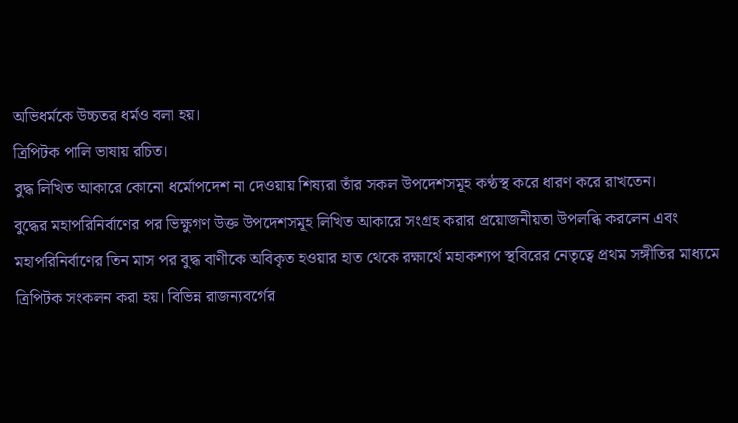অভিধর্মকে উচ্চতর ধর্মও বলা হয়।
ত্রিপিটক পালি ভাষায় রচিত।
বুদ্ধ লিখিত আকারে কোনো ধর্মোপদেশ না দেওয়ায় শিষ্যরা তাঁর সকল উপদেশসমূহ কণ্ঠস্থ করে ধারণ করে রাখতেন।
বুদ্ধের মহাপরিনির্বাণের পর ভিক্ষুগণ উক্ত উপদেশসমূহ লিখিত আকারে সংগ্রহ করার প্রয়োজনীয়তা উপলব্ধি করলেন এবং মহাপরিনির্বাণের তিন মাস পর বুদ্ধ বাণীকে অবিকৃত হওয়ার হাত থেকে রক্ষার্থে মহাকশ্যপ স্থবিরের নেতৃত্বে প্রথম সঙ্গীতির মাধ্যমে ত্রিপিটক সংকলন করা হয়। বিভিন্ন রাজন্যবর্গের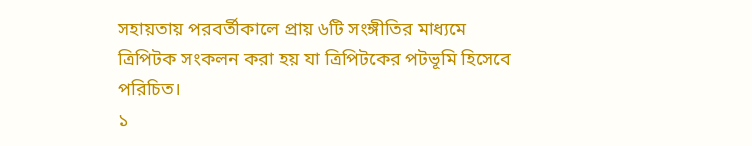সহায়তায় পরবর্তীকালে প্রায় ৬টি সংঙ্গীতির মাধ্যমে ত্রিপিটক সংকলন করা হয় যা ত্রিপিটকের পটভূমি হিসেবে পরিচিত।
১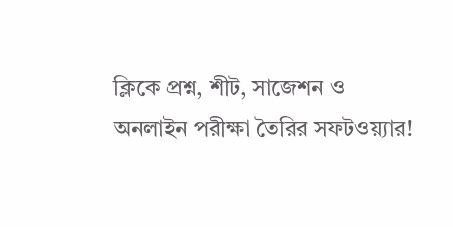ক্লিকে প্রশ্ন, শীট, সাজেশন ও
অনলাইন পরীক্ষা তৈরির সফটওয়্যার!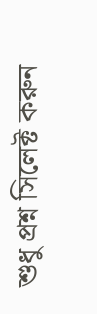শুধু প্রশ্ন সিলেক্ট করুন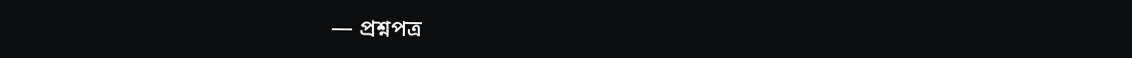— প্রশ্নপত্র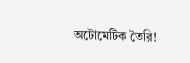অটোমেটিক তৈরি!